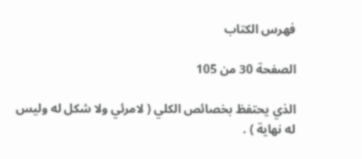فهرس الكتاب

الصفحة 30 من 105

الذي يحتفظ بخصائص الكلي ( لامرئي ولا شكل له وليس له نهاية ) .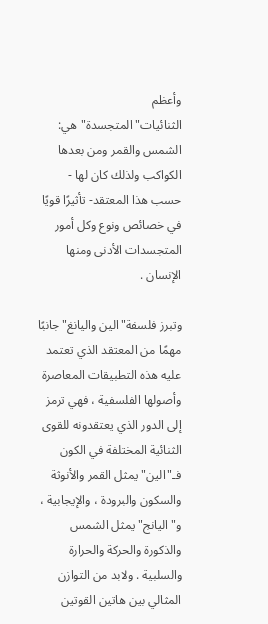وأعظم الثنائيات"المتجسدة"هي: الشمس والقمر ومن بعدها الكواكب ولذلك كان لها - حسب هذا المعتقد- تأثيرًا قويًا في خصائص ونوع وكل أمور المتجسدات الأدنى ومنها الإنسان .

وتبرز فلسفة"الين واليانغ"جانبًا مهمًا من المعتقد الذي تعتمد عليه هذه التطبيقات المعاصرة وأصولها الفلسفية ، فهي ترمز إلى الدور الذي يعتقدونه للقوى الثنائية المختلفة في الكون فـ"الين"يمثل القمر والأنوثة والسكون والبرودة ، والإيجابية ، و"اليانج"يمثل الشمس والذكورة والحركة والحرارة والسلبية . ولابد من التوازن المثالي بين هاتين القوتين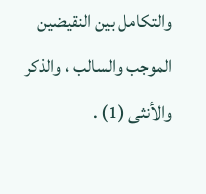والتكامل بين النقيضين الموجب والسالب ، والذكر والأنثى (1) .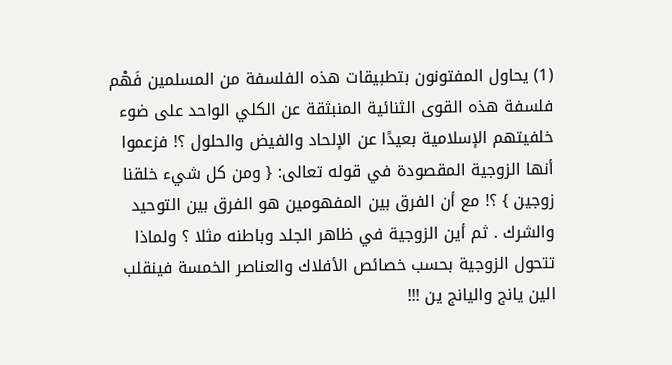(1) يحاول المفتونون بتطبيقات هذه الفلسفة من المسلمين فَهْم فلسفة هذه القوى الثنائية المنبثقة عن الكلي الواحد على ضوء خلفيتهم الإسلامية بعيدًا عن الإلحاد والفيض والحلول ؟! فزعموا أنها الزوجية المقصودة في قوله تعالى: { ومن كل شيء خلقنا زوجين } ؟! مع أن الفرق بين المفهومين هو الفرق بين التوحيد والشرك . ثم أين الزوجية في ظاهر الجلد وباطنه مثلا ؟ ولماذا تتحول الزوجية بحسب خصائص الأفلاك والعناصر الخمسة فينقلب الين يانج واليانج ين !!!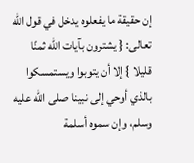إن حقيقة ما يفعلوه يدخل في قول الله تعالى: { يشترون بآيات الله ثمنًا قليلا } إلا أن يتوبوا ويستمسكوا بالذي أوحي إلى نبينا صلى الله عليه وسلم، وإن سموه أسلمة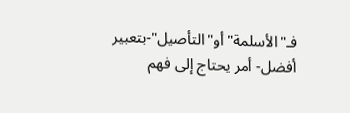فـ"الأسلمة"أو"التأصيل"-بتعبير أفضل- أمر يحتاج إلى فهم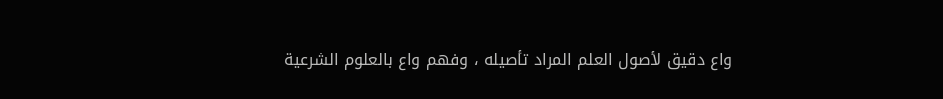واع دقيق لأصول العلم المراد تأصيله ، وفهم واع بالعلوم الشرعية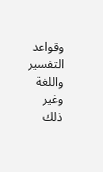وقواعد التفسير واللغة وغير ذلك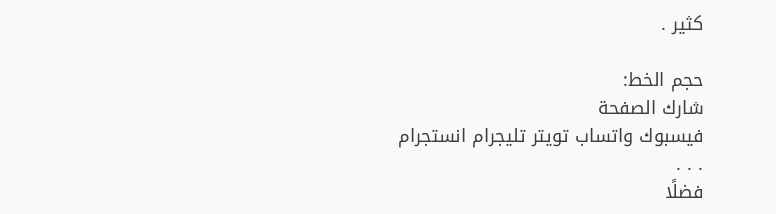كثير .

حجم الخط:
شارك الصفحة
فيسبوك واتساب تويتر تليجرام انستجرام
. . .
فضلًا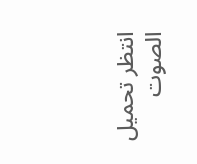انتظر تحميل الصوت